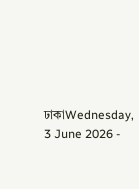ঢাকাWednesday, 3 June 2026 -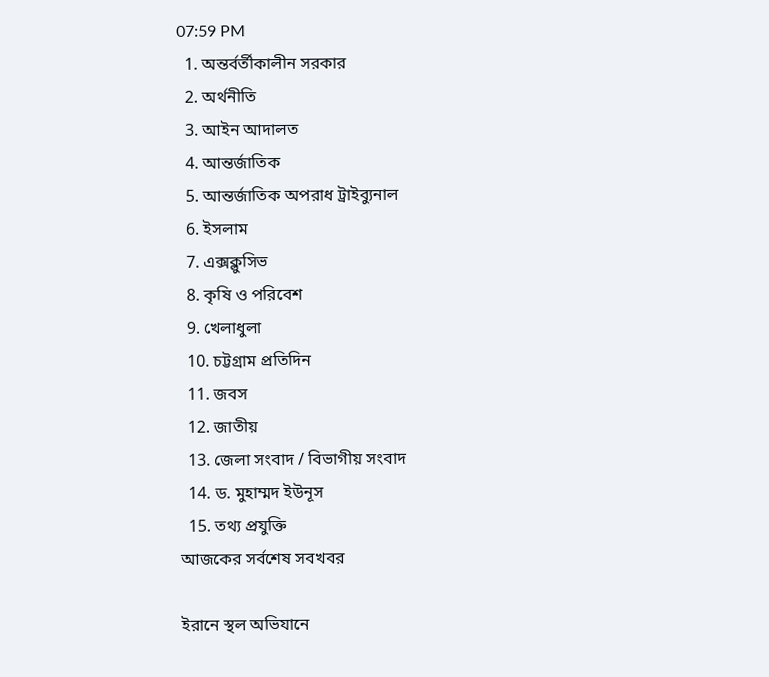07:59 PM
  1. অন্তর্বর্তীকালীন সরকার
  2. অর্থনীতি
  3. আইন আদালত
  4. আন্তর্জাতিক
  5. আন্তর্জাতিক অপরাধ ট্রাইব্যুনাল
  6. ইসলাম
  7. এক্সক্লুসিভ
  8. কৃষি ও পরিবেশ
  9. খেলাধুলা
  10. চট্টগ্রাম প্রতিদিন
  11. জবস
  12. জাতীয়
  13. জেলা সংবাদ / বিভাগীয় সংবাদ
  14. ড. মুহাম্মদ ইউনূস
  15. তথ্য প্রযুক্তি
আজকের সর্বশেষ সবখবর

ইরানে স্থল অভিযানে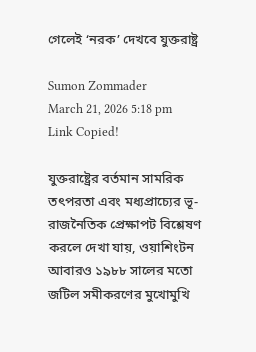গেলেই ‘নরক’ দেখবে যুক্তরাষ্ট্র

Sumon Zommader
March 21, 2026 5:18 pm
Link Copied!

যুক্তরাষ্ট্রের বর্তমান সামরিক তৎপরতা এবং মধ্যপ্রাচ্যের ভূ-রাজনৈতিক প্রেক্ষাপট বিশ্লেষণ করলে দেখা যায়, ওয়াশিংটন আবারও ১৯৮৮ সালের মতো জটিল সমীকরণের মুখোমুখি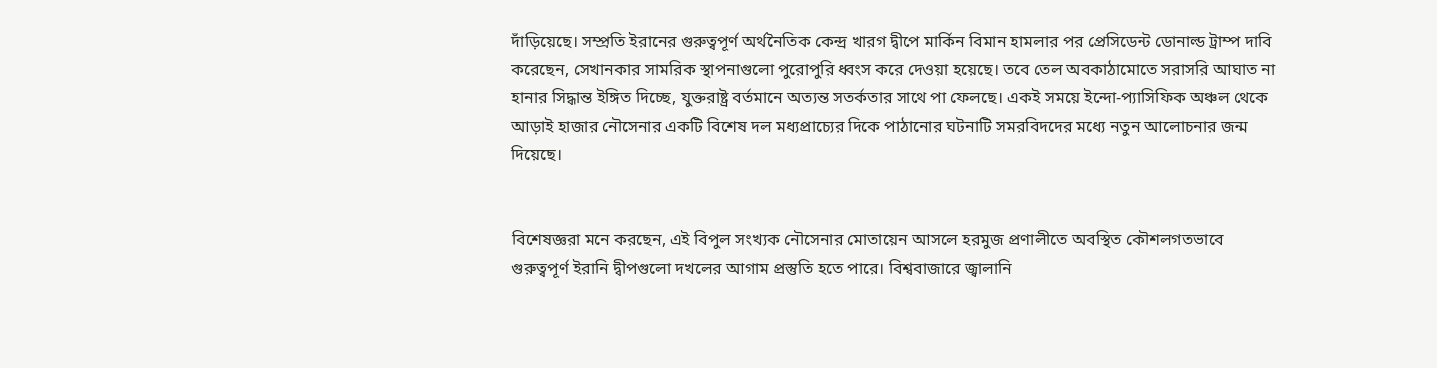দাঁড়িয়েছে। সম্প্রতি ইরানের গুরুত্বপূর্ণ অর্থনৈতিক কেন্দ্র খারগ দ্বীপে মার্কিন বিমান হামলার পর প্রেসিডেন্ট ডোনাল্ড ট্রাম্প দাবি করেছেন, সেখানকার সামরিক স্থাপনাগুলো পুরোপুরি ধ্বংস করে দেওয়া হয়েছে। তবে তেল অবকাঠামোতে সরাসরি আঘাত না হানার সিদ্ধান্ত ইঙ্গিত দিচ্ছে, যুক্তরাষ্ট্র বর্তমানে অত্যন্ত সতর্কতার সাথে পা ফেলছে। একই সময়ে ইন্দো-প্যাসিফিক অঞ্চল থেকে আড়াই হাজার নৌসেনার একটি বিশেষ দল মধ্যপ্রাচ্যের দিকে পাঠানোর ঘটনাটি সমরবিদদের মধ্যে নতুন আলোচনার জন্ম দিয়েছে।


বিশেষজ্ঞরা মনে করছেন, এই বিপুল সংখ্যক নৌসেনার মোতায়েন আসলে হরমুজ প্রণালীতে অবস্থিত কৌশলগতভাবে গুরুত্বপূর্ণ ইরানি দ্বীপগুলো দখলের আগাম প্রস্তুতি হতে পারে। বিশ্ববাজারে জ্বালানি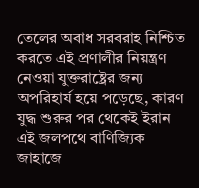তেলের অবাধ সরবরাহ নিশ্চিত করতে এই প্রণালীর নিয়ন্ত্রণ নেওয়া যুক্তরাষ্ট্রের জন্য অপরিহার্য হয়ে পড়েছে, কারণ যুদ্ধ শুরুর পর থেকেই ইরান এই জলপথে বাণিজ্যিক জাহাজে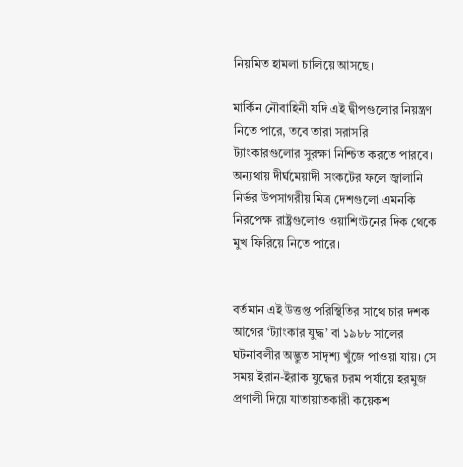নিয়মিত হামলা চালিয়ে আসছে।

মার্কিন নৌবাহিনী যদি এই দ্বীপগুলোর নিয়ন্ত্রণ নিতে পারে, তবে তারা সরাসরি ট্যাংকারগুলোর সুরক্ষা নিশ্চিত করতে পারবে। অন্যথায় দীর্ঘমেয়াদী সংকটের ফলে জ্বালানি নির্ভর উপসাগরীয় মিত্র দেশগুলো এমনকি নিরপেক্ষ রাষ্ট্রগুলোও ওয়াশিংটনের দিক থেকে মুখ ফিরিয়ে নিতে পারে।


বর্তমান এই উত্তপ্ত পরিস্থিতির সাথে চার দশক আগের ‘ট্যাংকার যুদ্ধ’ বা ১৯৮৮ সালের ঘটনাবলীর অদ্ভুত সাদৃশ্য খুঁজে পাওয়া যায়। সে সময় ইরান-ইরাক যুদ্ধের চরম পর্যায়ে হরমুজ প্রণালী দিয়ে যাতায়াতকারী কয়েকশ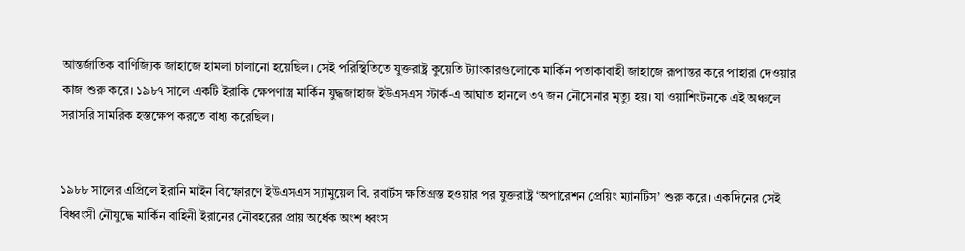আন্তর্জাতিক বাণিজ্যিক জাহাজে হামলা চালানো হয়েছিল। সেই পরিস্থিতিতে যুক্তরাষ্ট্র কুয়েতি ট্যাংকারগুলোকে মার্কিন পতাকাবাহী জাহাজে রূপান্তর করে পাহারা দেওয়ার কাজ শুরু করে। ১৯৮৭ সালে একটি ইরাকি ক্ষেপণাস্ত্র মার্কিন যুদ্ধজাহাজ ইউএসএস স্টার্ক-এ আঘাত হানলে ৩৭ জন নৌসেনার মৃত্যু হয়। যা ওয়াশিংটনকে এই অঞ্চলে সরাসরি সামরিক হস্তক্ষেপ করতে বাধ্য করেছিল।


১৯৮৮ সালের এপ্রিলে ইরানি মাইন বিস্ফোরণে ইউএসএস স্যামুয়েল বি. রবার্টস ক্ষতিগ্রস্ত হওয়ার পর যুক্তরাষ্ট্র ‘অপারেশন প্রেয়িং ম্যানটিস’ শুরু করে। একদিনের সেই বিধ্বংসী নৌযুদ্ধে মার্কিন বাহিনী ইরানের নৌবহরের প্রায় অর্ধেক অংশ ধ্বংস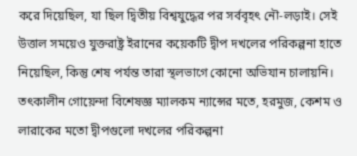করে দিয়েছিল, যা ছিল দ্বিতীয় বিশ্বযুদ্ধের পর সর্ববৃহৎ নৌ-লড়াই। সেই উত্তাল সময়েও যুক্তরাষ্ট্র ইরানের কয়েকটি দ্বীপ দখলের পরিকল্পনা হাতে নিয়েছিল, কিন্তু শেষ পর্যন্ত তারা স্থলভাগে কোনো অভিযান চালায়নি। তৎকালীন গোয়েন্দা বিশেষজ্ঞ ম্যালকম ন্যান্সের মতে, হরমুজ, কেশম ও লারাকের মতো দ্বীপগুলো দখলের পরিকল্পনা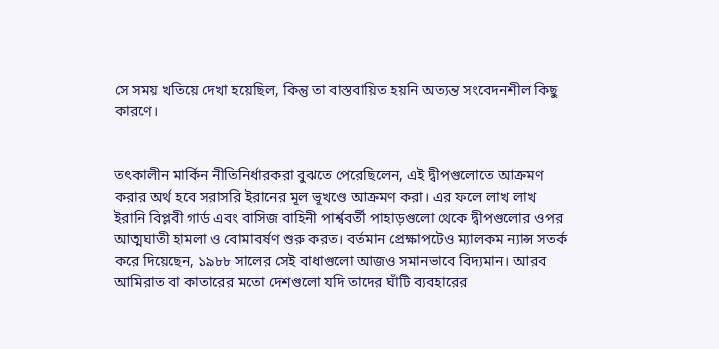সে সময় খতিয়ে দেখা হয়েছিল, কিন্তু তা বাস্তবায়িত হয়নি অত্যন্ত সংবেদনশীল কিছু কারণে।


তৎকালীন মার্কিন নীতিনির্ধারকরা বুঝতে পেরেছিলেন, এই দ্বীপগুলোতে আক্রমণ করার অর্থ হবে সরাসরি ইরানের মূল ভূখণ্ডে আক্রমণ করা। এর ফলে লাখ লাখ ইরানি বিপ্লবী গার্ড এবং বাসিজ বাহিনী পার্শ্ববর্তী পাহাড়গুলো থেকে দ্বীপগুলোর ওপর আত্মঘাতী হামলা ও বোমাবর্ষণ শুরু করত। বর্তমান প্রেক্ষাপটেও ম্যালকম ন্যান্স সতর্ক করে দিয়েছেন, ১৯৮৮ সালের সেই বাধাগুলো আজও সমানভাবে বিদ্যমান। আরব আমিরাত বা কাতারের মতো দেশগুলো যদি তাদের ঘাঁটি ব্যবহারের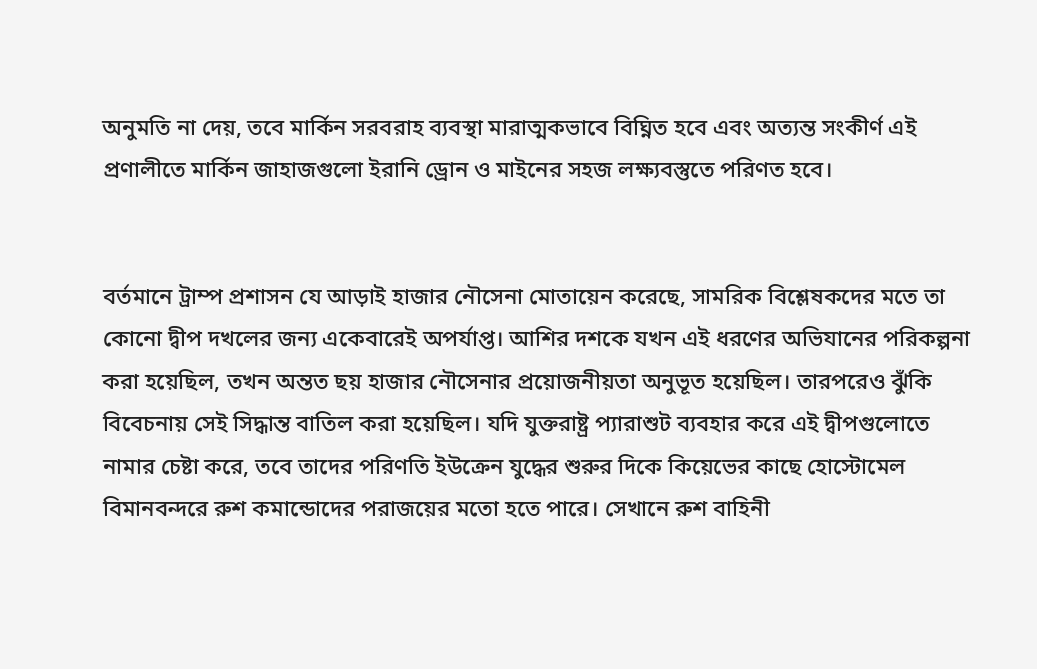অনুমতি না দেয়, তবে মার্কিন সরবরাহ ব্যবস্থা মারাত্মকভাবে বিঘ্নিত হবে এবং অত্যন্ত সংকীর্ণ এই প্রণালীতে মার্কিন জাহাজগুলো ইরানি ড্রোন ও মাইনের সহজ লক্ষ্যবস্তুতে পরিণত হবে।


বর্তমানে ট্রাম্প প্রশাসন যে আড়াই হাজার নৌসেনা মোতায়েন করেছে, সামরিক বিশ্লেষকদের মতে তা কোনো দ্বীপ দখলের জন্য একেবারেই অপর্যাপ্ত। আশির দশকে যখন এই ধরণের অভিযানের পরিকল্পনা করা হয়েছিল, তখন অন্তত ছয় হাজার নৌসেনার প্রয়োজনীয়তা অনুভূত হয়েছিল। তারপরেও ঝুঁকি বিবেচনায় সেই সিদ্ধান্ত বাতিল করা হয়েছিল। যদি যুক্তরাষ্ট্র প্যারাশুট ব্যবহার করে এই দ্বীপগুলোতে নামার চেষ্টা করে, তবে তাদের পরিণতি ইউক্রেন যুদ্ধের শুরুর দিকে কিয়েভের কাছে হোস্টোমেল বিমানবন্দরে রুশ কমান্ডোদের পরাজয়ের মতো হতে পারে। সেখানে রুশ বাহিনী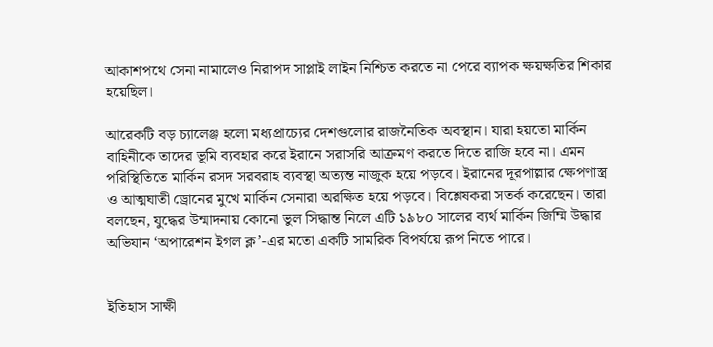আকাশপথে সেনা নামালেও নিরাপদ সাপ্লাই লাইন নিশ্চিত করতে না পেরে ব্যাপক ক্ষয়ক্ষতির শিকার হয়েছিল।

আরেকটি বড় চ্যালেঞ্জ হলো মধ্যপ্রাচ্যের দেশগুলোর রাজনৈতিক অবস্থান। যারা হয়তো মার্কিন বাহিনীকে তাদের ভূমি ব্যবহার করে ইরানে সরাসরি আক্রমণ করতে দিতে রাজি হবে না। এমন পরিস্থিতিতে মার্কিন রসদ সরবরাহ ব্যবস্থা অত্যন্ত নাজুক হয়ে পড়বে। ইরানের দূরপাল্লার ক্ষেপণাস্ত্র ও আত্মঘাতী ড্রোনের মুখে মার্কিন সেনারা অরক্ষিত হয়ে পড়বে। বিশ্লেষকরা সতর্ক করেছেন। তারা বলছেন, যুদ্ধের উন্মাদনায় কোনো ভুল সিদ্ধান্ত নিলে এটি ১৯৮০ সালের ব্যর্থ মার্কিন জিম্মি উদ্ধার অভিযান ‘অপারেশন ইগল ক্ল’-এর মতো একটি সামরিক বিপর্যয়ে রূপ নিতে পারে।


ইতিহাস সাক্ষী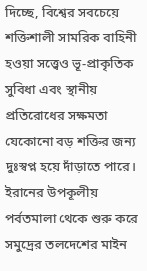দিচ্ছে, বিশ্বের সবচেয়ে শক্তিশালী সামরিক বাহিনী হওয়া সত্ত্বেও ভূ-প্রাকৃতিক সুবিধা এবং স্থানীয় প্রতিরোধের সক্ষমতা যেকোনো বড় শক্তির জন্য দুঃস্বপ্ন হয়ে দাঁড়াতে পারে। ইরানের উপকূলীয় পর্বতমালা থেকে শুরু করে সমুদ্রের তলদেশের মাইন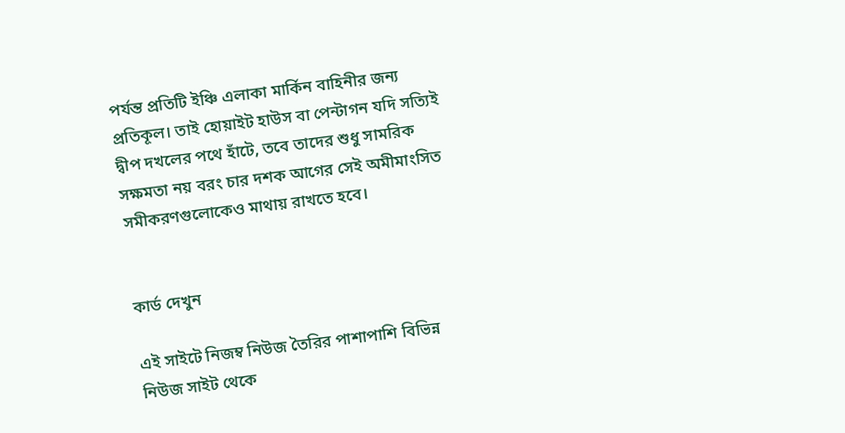পর্যন্ত প্রতিটি ইঞ্চি এলাকা মার্কিন বাহিনীর জন্য প্রতিকূল। তাই হোয়াইট হাউস বা পেন্টাগন যদি সত্যিই দ্বীপ দখলের পথে হাঁটে, তবে তাদের শুধু সামরিক সক্ষমতা নয় বরং চার দশক আগের সেই অমীমাংসিত সমীকরণগুলোকেও মাথায় রাখতে হবে।


কার্ড দেখুন

এই সাইটে নিজম্ব নিউজ তৈরির পাশাপাশি বিভিন্ন নিউজ সাইট থেকে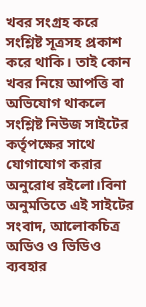খবর সংগ্রহ করে সংশ্লিষ্ট সূত্রসহ প্রকাশ করে থাকি। তাই কোন খবর নিয়ে আপত্তি বা অভিযোগ থাকলে সংশ্লিষ্ট নিউজ সাইটের কর্তৃপক্ষের সাথে যোগাযোগ করার অনুরোধ রইলো।বিনা অনুমতিতে এই সাইটের সংবাদ, আলোকচিত্র অডিও ও ভিডিও ব্যবহার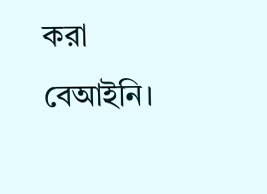করা বেআইনি।